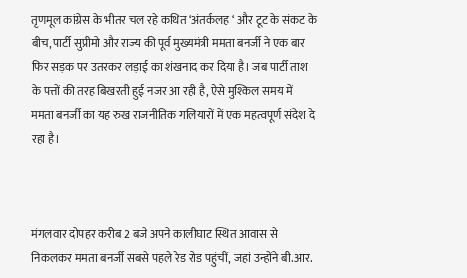तृणमूल कांग्रेस के भीतर चल रहे कथित ‘अंतर्कलह ‘ और टूट के संकट के बीच, पार्टी सुप्रीमो और राज्य की पूर्व मुख्यमंत्री ममता बनर्जी ने एक बार फिर सड़क पर उतरकर लड़ाई का शंखनाद कर दिया है। जब पार्टी ताश के पत्तों की तरह बिखरती हुई नजर आ रही है, ऐसे मुश्किल समय में ममता बनर्जी का यह रुख राजनीतिक गलियारों में एक महत्वपूर्ण संदेश दे रहा है।



मंगलवार दोपहर करीब 2 बजे अपने कालीघाट स्थित आवास से निकलकर ममता बनर्जी सबसे पहले रेड रोड पहुंचीं, जहां उन्होंने बी.आर.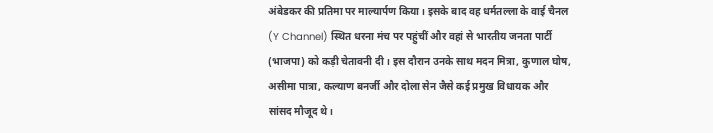अंबेडकर की प्रतिमा पर माल्यार्पण किया। इसके बाद वह धर्मतल्ला के वाई चैनल (Y Channel) स्थित धरना मंच पर पहुंचीं और वहां से भारतीय जनता पार्टी (भाजपा) को कड़ी चेतावनी दी। इस दौरान उनके साथ मदन मित्रा, कुणाल घोष, असीमा पात्रा, कल्याण बनर्जी और दोला सेन जैसे कई प्रमुख विधायक और सांसद मौजूद थे।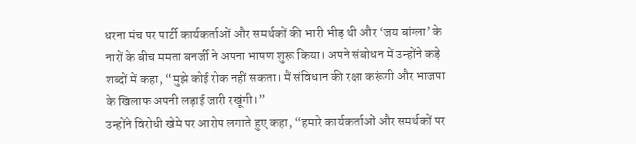धरना मंच पर पार्टी कार्यकर्ताओं और समर्थकों की भारी भीड़ थी और ‘जय बांग्ला’ के नारों के बीच ममता बनर्जी ने अपना भाषण शुरू किया। अपने संबोधन में उन्होंने कड़े शब्दों में कहा, “मुझे कोई रोक नहीं सकता। मैं संविधान की रक्षा करूंगी और भाजपा के खिलाफ अपनी लड़ाई जारी रखूंगी।”
उन्होंने विरोधी खेमे पर आरोप लगाते हुए कहा, “हमारे कार्यकर्ताओं और समर्थकों पर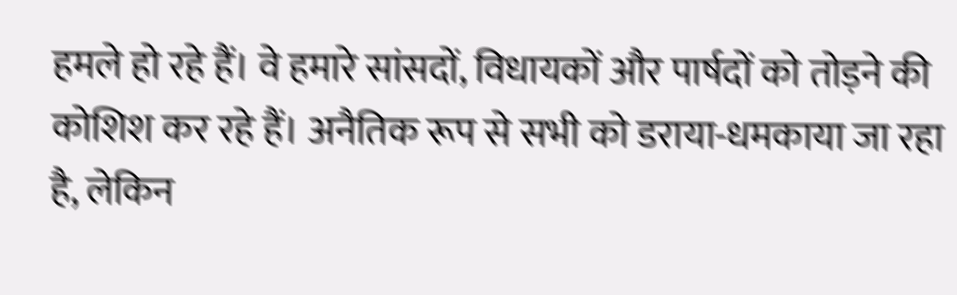हमले हो रहे हैं। वे हमारे सांसदों, विधायकों और पार्षदों को तोड़ने की कोशिश कर रहे हैं। अनैतिक रूप से सभी को डराया-धमकाया जा रहा है, लेकिन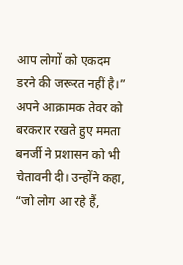आप लोगों को एकदम डरने की जरूरत नहीं है।”
अपने आक्रामक तेवर को बरकरार रखते हुए ममता बनर्जी ने प्रशासन को भी चेतावनी दी। उन्होंने कहा, “जो लोग आ रहे हैं,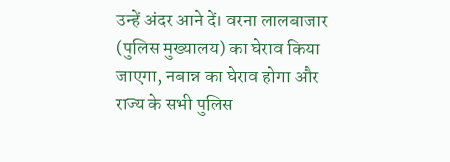उन्हें अंदर आने दें। वरना लालबाजार (पुलिस मुख्यालय) का घेराव किया जाएगा, नबान्न का घेराव होगा और राज्य के सभी पुलिस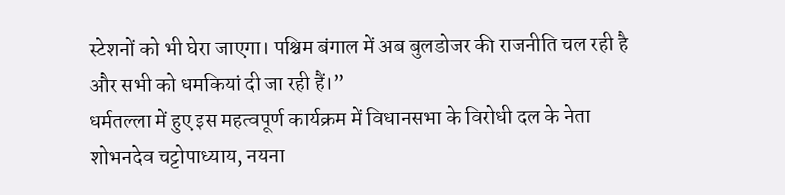स्टेशनों को भी घेरा जाएगा। पश्चिम बंगाल में अब बुलडोजर की राजनीति चल रही है और सभी को धमकियां दी जा रही हैं।”
धर्मतल्ला में हुए इस महत्वपूर्ण कार्यक्रम में विधानसभा के विरोधी दल के नेता शोभनदेव चट्टोपाध्याय, नयना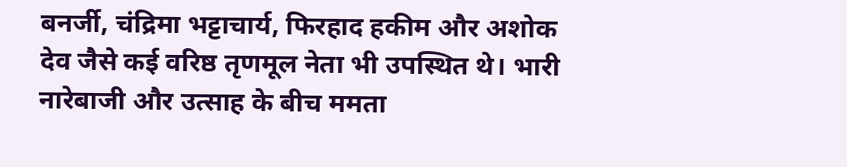बनर्जी, चंद्रिमा भट्टाचार्य, फिरहाद हकीम और अशोक देव जैसे कई वरिष्ठ तृणमूल नेता भी उपस्थित थे। भारी नारेबाजी और उत्साह के बीच ममता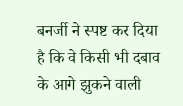बनर्जी ने स्पष्ट कर दिया है कि वे किसी भी दबाव के आगे झुकने वाली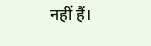नहीं हैं।